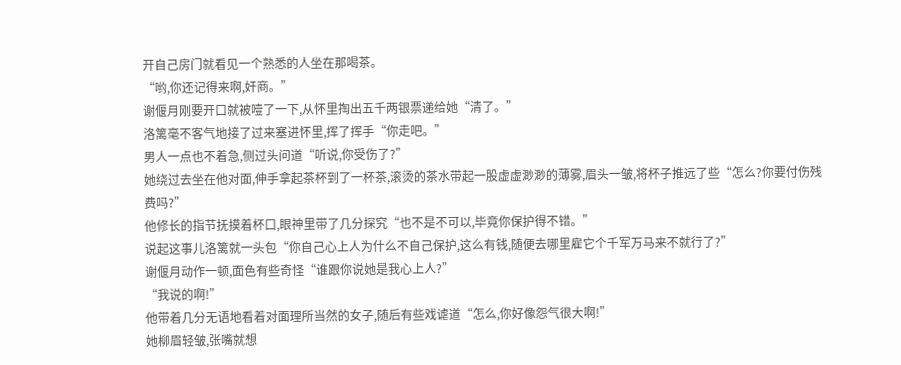开自己房门就看见一个熟悉的人坐在那喝茶。
“哟,你还记得来啊,奸商。”
谢偃月刚要开口就被噎了一下,从怀里掏出五千两银票递给她“清了。”
洛篱毫不客气地接了过来塞进怀里,挥了挥手“你走吧。”
男人一点也不着急,侧过头问道“听说,你受伤了?”
她绕过去坐在他对面,伸手拿起茶杯到了一杯茶,滚烫的茶水带起一股虚虚渺渺的薄雾,眉头一皱,将杯子推远了些“怎么?你要付伤残费吗?”
他修长的指节抚摸着杯口,眼神里带了几分探究“也不是不可以,毕竟你保护得不错。”
说起这事儿洛篱就一头包“你自己心上人为什么不自己保护,这么有钱,随便去哪里雇它个千军万马来不就行了?”
谢偃月动作一顿,面色有些奇怪“谁跟你说她是我心上人?”
“我说的啊!”
他带着几分无语地看着对面理所当然的女子,随后有些戏谑道“怎么,你好像怨气很大啊!”
她柳眉轻皱,张嘴就想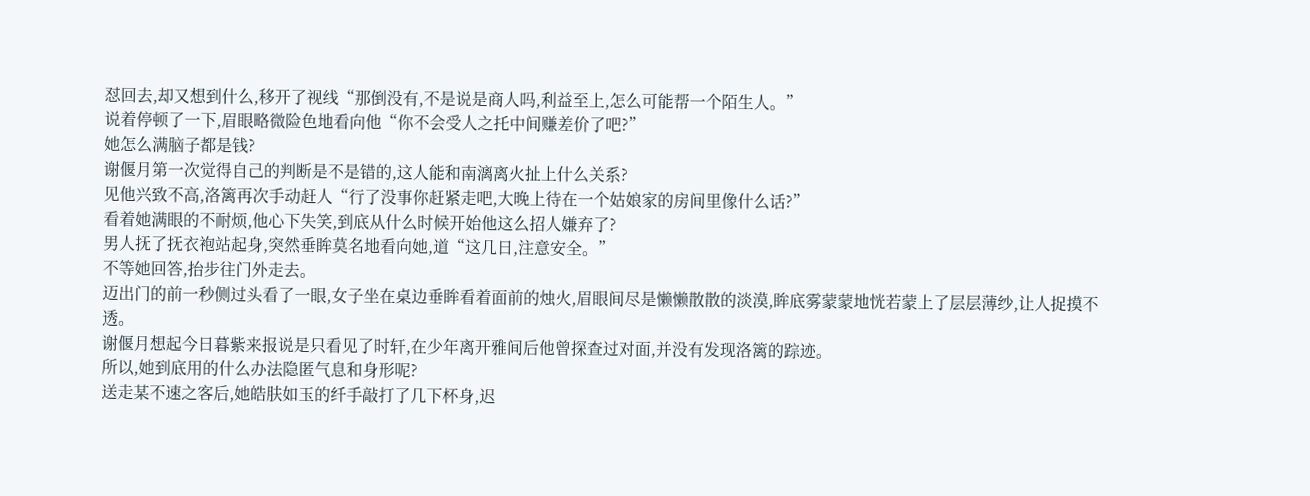怼回去,却又想到什么,移开了视线“那倒没有,不是说是商人吗,利益至上,怎么可能帮一个陌生人。”
说着停顿了一下,眉眼略微险色地看向他“你不会受人之托中间赚差价了吧?”
她怎么满脑子都是钱?
谢偃月第一次觉得自己的判断是不是错的,这人能和南漓离火扯上什么关系?
见他兴致不高,洛篱再次手动赶人“行了没事你赶紧走吧,大晚上待在一个姑娘家的房间里像什么话?”
看着她满眼的不耐烦,他心下失笑,到底从什么时候开始他这么招人嫌弃了?
男人抚了抚衣袍站起身,突然垂眸莫名地看向她,道“这几日,注意安全。”
不等她回答,抬步往门外走去。
迈出门的前一秒侧过头看了一眼,女子坐在桌边垂眸看着面前的烛火,眉眼间尽是懒懒散散的淡漠,眸底雾蒙蒙地恍若蒙上了层层薄纱,让人捉摸不透。
谢偃月想起今日暮紫来报说是只看见了时轩,在少年离开雅间后他曾探查过对面,并没有发现洛篱的踪迹。
所以,她到底用的什么办法隐匿气息和身形呢?
送走某不速之客后,她皓肤如玉的纤手敲打了几下杯身,迟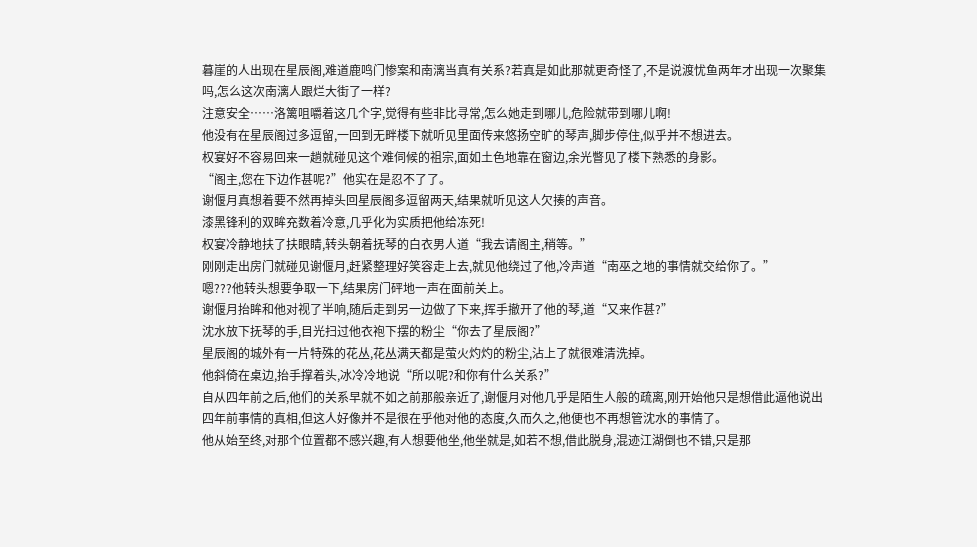暮崖的人出现在星辰阁,难道鹿鸣门惨案和南漓当真有关系?若真是如此那就更奇怪了,不是说渡忧鱼两年才出现一次聚集吗,怎么这次南漓人跟烂大街了一样?
注意安全……洛篱咀嚼着这几个字,觉得有些非比寻常,怎么她走到哪儿,危险就带到哪儿啊!
他没有在星辰阁过多逗留,一回到无畔楼下就听见里面传来悠扬空旷的琴声,脚步停住,似乎并不想进去。
权宴好不容易回来一趟就碰见这个难伺候的祖宗,面如土色地靠在窗边,余光瞥见了楼下熟悉的身影。
“阁主,您在下边作甚呢?”他实在是忍不了了。
谢偃月真想着要不然再掉头回星辰阁多逗留两天,结果就听见这人欠揍的声音。
漆黑锋利的双眸充数着冷意,几乎化为实质把他给冻死!
权宴冷静地扶了扶眼睛,转头朝着抚琴的白衣男人道“我去请阁主,稍等。”
刚刚走出房门就碰见谢偃月,赶紧整理好笑容走上去,就见他绕过了他,冷声道“南巫之地的事情就交给你了。”
嗯???他转头想要争取一下,结果房门砰地一声在面前关上。
谢偃月抬眸和他对视了半响,随后走到另一边做了下来,挥手撤开了他的琴,道“又来作甚?”
沈水放下抚琴的手,目光扫过他衣袍下摆的粉尘“你去了星辰阁?”
星辰阁的城外有一片特殊的花丛,花丛满天都是萤火灼灼的粉尘,沾上了就很难清洗掉。
他斜倚在桌边,抬手撑着头,冰冷冷地说“所以呢?和你有什么关系?”
自从四年前之后,他们的关系早就不如之前那般亲近了,谢偃月对他几乎是陌生人般的疏离,刚开始他只是想借此逼他说出四年前事情的真相,但这人好像并不是很在乎他对他的态度,久而久之,他便也不再想管沈水的事情了。
他从始至终,对那个位置都不感兴趣,有人想要他坐,他坐就是,如若不想,借此脱身,混迹江湖倒也不错,只是那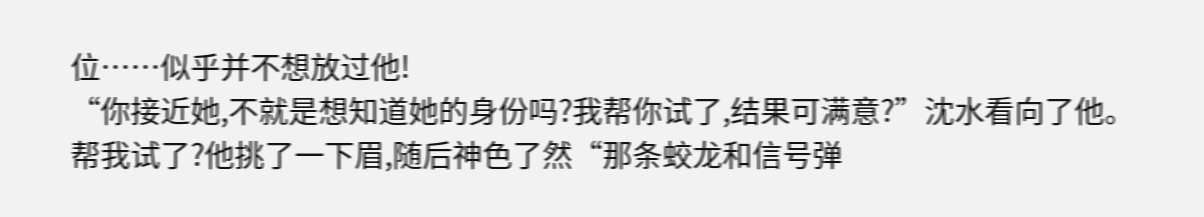位……似乎并不想放过他!
“你接近她,不就是想知道她的身份吗?我帮你试了,结果可满意?”沈水看向了他。
帮我试了?他挑了一下眉,随后神色了然“那条蛟龙和信号弹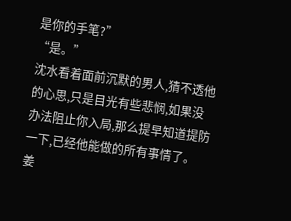是你的手笔?”
“是。”
沈水看着面前沉默的男人,猜不透他的心思,只是目光有些悲悯,如果没办法阻止你入局,那么提早知道提防一下,已经他能做的所有事情了。
姜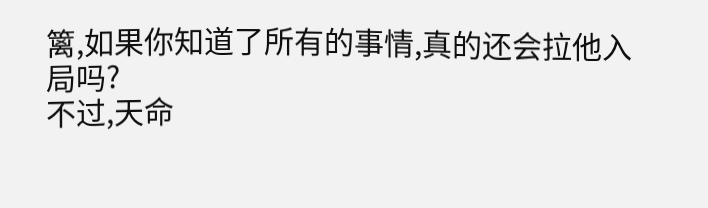篱,如果你知道了所有的事情,真的还会拉他入局吗?
不过,天命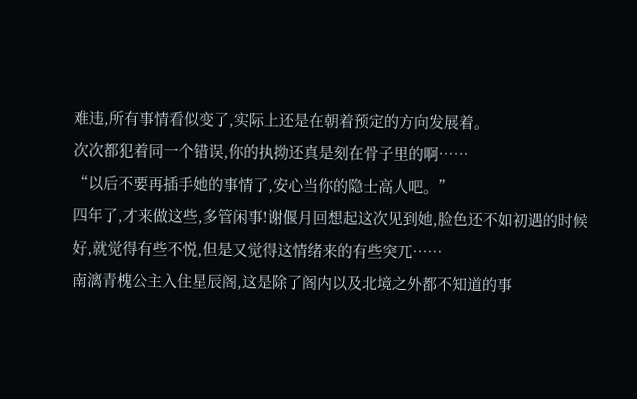难违,所有事情看似变了,实际上还是在朝着预定的方向发展着。
次次都犯着同一个错误,你的执拗还真是刻在骨子里的啊……
“以后不要再插手她的事情了,安心当你的隐士高人吧。”
四年了,才来做这些,多管闲事!谢偃月回想起这次见到她,脸色还不如初遇的时候好,就觉得有些不悦,但是又觉得这情绪来的有些突兀……
南漓青槐公主入住星辰阁,这是除了阁内以及北境之外都不知道的事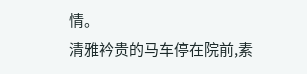情。
清雅衿贵的马车停在院前,素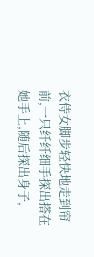衣侍女脚步轻快地走到帘前,一只纤纤细手探出搭在她手上,随后探出身子,